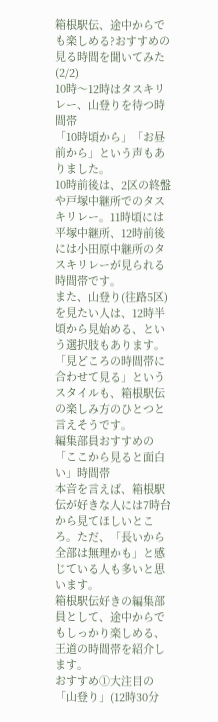箱根駅伝、途中からでも楽しめる?おすすめの見る時間を聞いてみた (2/2)
10時〜12時はタスキリレー、山登りを待つ時間帯
「10時頃から」「お昼前から」という声もありました。
10時前後は、2区の終盤や戸塚中継所でのタスキリレー。11時頃には平塚中継所、12時前後には小田原中継所のタスキリレーが見られる時間帯です。
また、山登り(往路5区)を見たい人は、12時半頃から見始める、という選択肢もあります。
「見どころの時間帯に合わせて見る」というスタイルも、箱根駅伝の楽しみ方のひとつと言えそうです。
編集部員おすすめの「ここから見ると面白い」時間帯
本音を言えば、箱根駅伝が好きな人には7時台から見てほしいところ。ただ、「長いから全部は無理かも」と感じている人も多いと思います。
箱根駅伝好きの編集部員として、途中からでもしっかり楽しめる、王道の時間帯を紹介します。
おすすめ①大注目の「山登り」(12時30分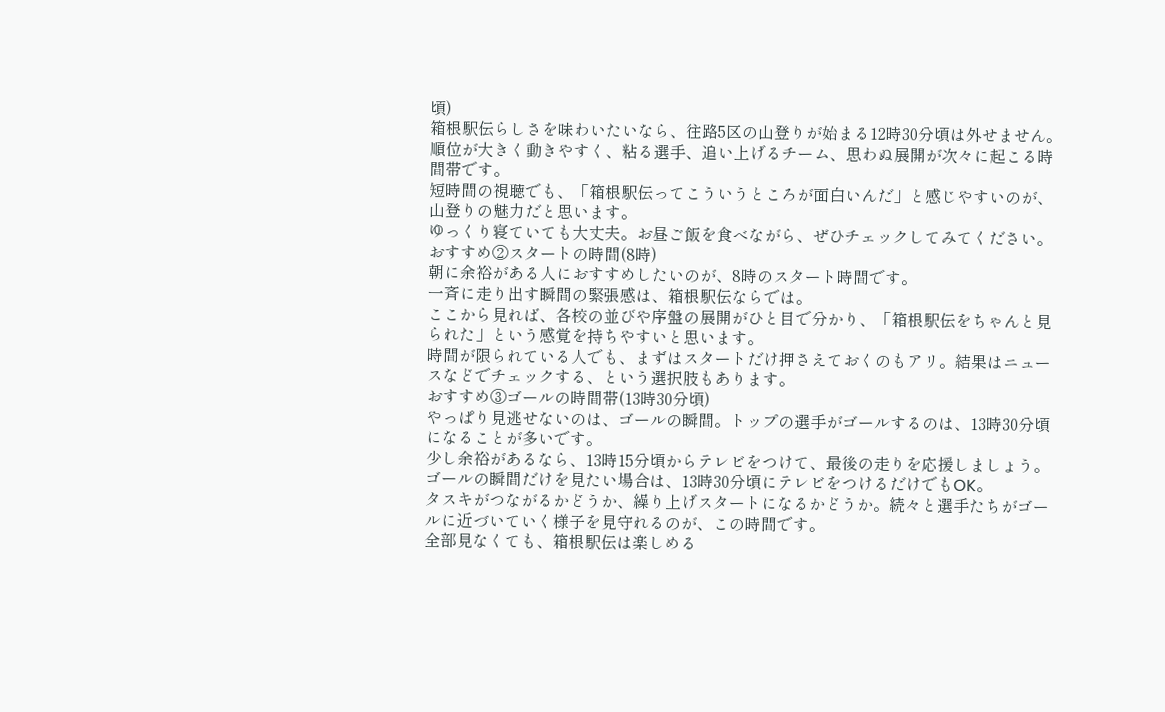頃)
箱根駅伝らしさを味わいたいなら、往路5区の山登りが始まる12時30分頃は外せません。順位が大きく動きやすく、粘る選手、追い上げるチーム、思わぬ展開が次々に起こる時間帯です。
短時間の視聴でも、「箱根駅伝ってこういうところが面白いんだ」と感じやすいのが、山登りの魅力だと思います。
ゆっくり寝ていても大丈夫。お昼ご飯を食べながら、ぜひチェックしてみてください。
おすすめ②スタートの時間(8時)
朝に余裕がある人におすすめしたいのが、8時のスタート時間です。
一斉に走り出す瞬間の緊張感は、箱根駅伝ならでは。
ここから見れば、各校の並びや序盤の展開がひと目で分かり、「箱根駅伝をちゃんと見られた」という感覚を持ちやすいと思います。
時間が限られている人でも、まずはスタートだけ押さえておくのもアリ。結果はニュースなどでチェックする、という選択肢もあります。
おすすめ③ゴールの時間帯(13時30分頃)
やっぱり見逃せないのは、ゴールの瞬間。トップの選手がゴールするのは、13時30分頃になることが多いです。
少し余裕があるなら、13時15分頃からテレビをつけて、最後の走りを応援しましょう。
ゴールの瞬間だけを見たい場合は、13時30分頃にテレビをつけるだけでもOK。
タスキがつながるかどうか、繰り上げスタートになるかどうか。続々と選手たちがゴールに近づいていく様子を見守れるのが、この時間です。
全部見なくても、箱根駅伝は楽しめる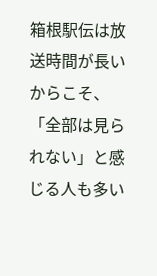箱根駅伝は放送時間が長いからこそ、「全部は見られない」と感じる人も多い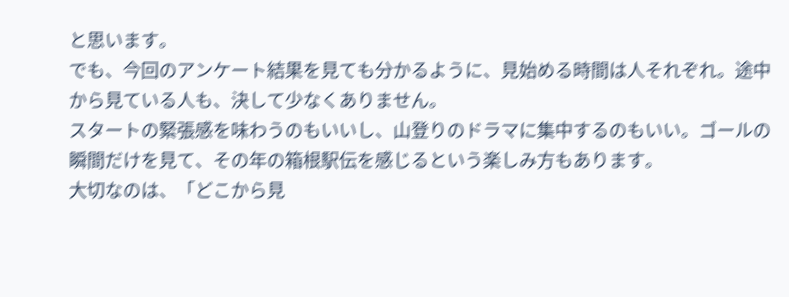と思います。
でも、今回のアンケート結果を見ても分かるように、見始める時間は人それぞれ。途中から見ている人も、決して少なくありません。
スタートの緊張感を味わうのもいいし、山登りのドラマに集中するのもいい。ゴールの瞬間だけを見て、その年の箱根駅伝を感じるという楽しみ方もあります。
大切なのは、「どこから見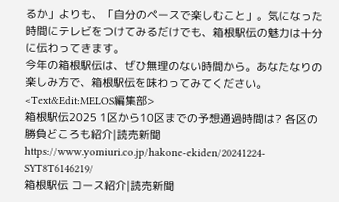るか」よりも、「自分のペースで楽しむこと」。気になった時間にテレビをつけてみるだけでも、箱根駅伝の魅力は十分に伝わってきます。
今年の箱根駅伝は、ぜひ無理のない時間から。あなたなりの楽しみ方で、箱根駅伝を味わってみてください。
<Text&Edit:MELOS編集部>
箱根駅伝2025 1区から10区までの予想通過時間は? 各区の勝負どころも紹介|読売新聞
https://www.yomiuri.co.jp/hakone-ekiden/20241224-SYT8T6146219/
箱根駅伝 コース紹介|読売新聞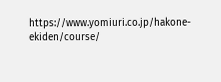https://www.yomiuri.co.jp/hakone-ekiden/course/